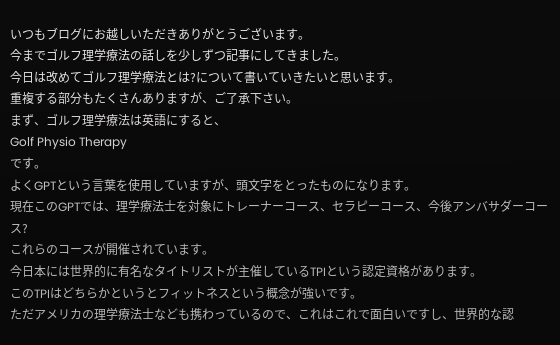いつもブログにお越しいただきありがとうございます。
今までゴルフ理学療法の話しを少しずつ記事にしてきました。
今日は改めてゴルフ理学療法とは?について書いていきたいと思います。
重複する部分もたくさんありますが、ご了承下さい。
まず、ゴルフ理学療法は英語にすると、
Golf Physio Therapy
です。
よくGPTという言葉を使用していますが、頭文字をとったものになります。
現在このGPTでは、理学療法士を対象にトレーナーコース、セラピーコース、今後アンバサダーコース?
これらのコースが開催されています。
今日本には世界的に有名なタイトリストが主催しているTPIという認定資格があります。
このTPIはどちらかというとフィットネスという概念が強いです。
ただアメリカの理学療法士なども携わっているので、これはこれで面白いですし、世界的な認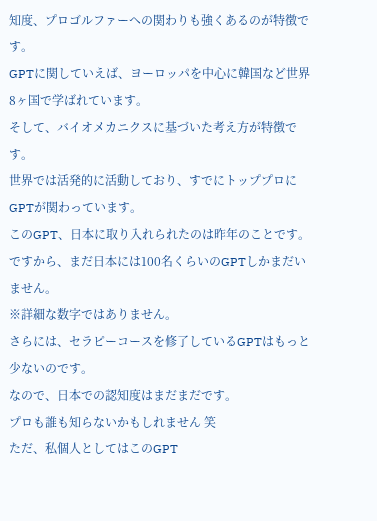知度、プロゴルファーへの関わりも強くあるのが特徴です。
GPTに関していえば、ヨーロッパを中心に韓国など世界8ヶ国で学ばれています。
そして、バイオメカニクスに基づいた考え方が特徴です。
世界では活発的に活動しており、すでにトッププロにGPTが関わっています。
このGPT、日本に取り入れられたのは昨年のことです。
ですから、まだ日本には100名くらいのGPTしかまだいません。
※詳細な数字ではありません。
さらには、セラピーコースを修了しているGPTはもっと少ないのです。
なので、日本での認知度はまだまだです。
プロも誰も知らないかもしれません 笑
ただ、私個人としてはこのGPT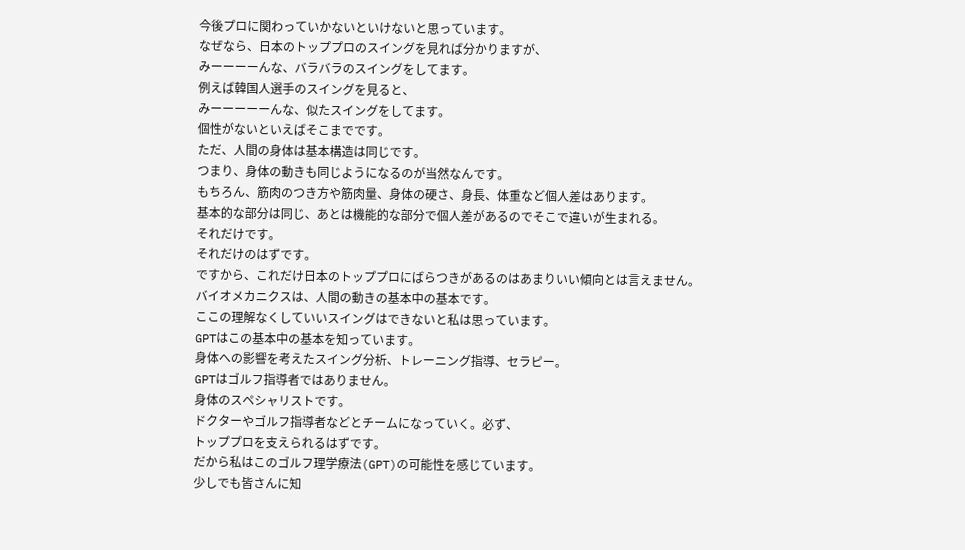今後プロに関わっていかないといけないと思っています。
なぜなら、日本のトッププロのスイングを見れば分かりますが、
みーーーーんな、バラバラのスイングをしてます。
例えば韓国人選手のスイングを見ると、
みーーーーーんな、似たスイングをしてます。
個性がないといえばそこまでです。
ただ、人間の身体は基本構造は同じです。
つまり、身体の動きも同じようになるのが当然なんです。
もちろん、筋肉のつき方や筋肉量、身体の硬さ、身長、体重など個人差はあります。
基本的な部分は同じ、あとは機能的な部分で個人差があるのでそこで違いが生まれる。
それだけです。
それだけのはずです。
ですから、これだけ日本のトッププロにばらつきがあるのはあまりいい傾向とは言えません。
バイオメカニクスは、人間の動きの基本中の基本です。
ここの理解なくしていいスイングはできないと私は思っています。
GPTはこの基本中の基本を知っています。
身体への影響を考えたスイング分析、トレーニング指導、セラピー。
GPTはゴルフ指導者ではありません。
身体のスペシャリストです。
ドクターやゴルフ指導者などとチームになっていく。必ず、
トッププロを支えられるはずです。
だから私はこのゴルフ理学療法(GPT)の可能性を感じています。
少しでも皆さんに知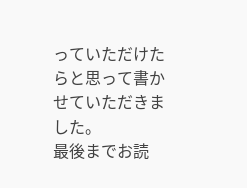っていただけたらと思って書かせていただきました。
最後までお読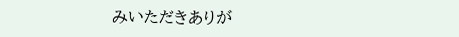みいただきありが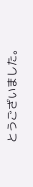とうございました。